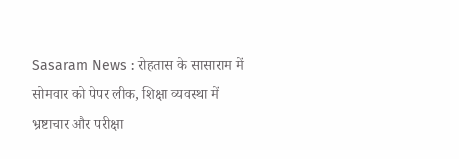Sasaram News : रोहतास के सासाराम में सोमवार को पेपर लीक, शिक्षा व्यवस्था में भ्रष्टाचार और परीक्षा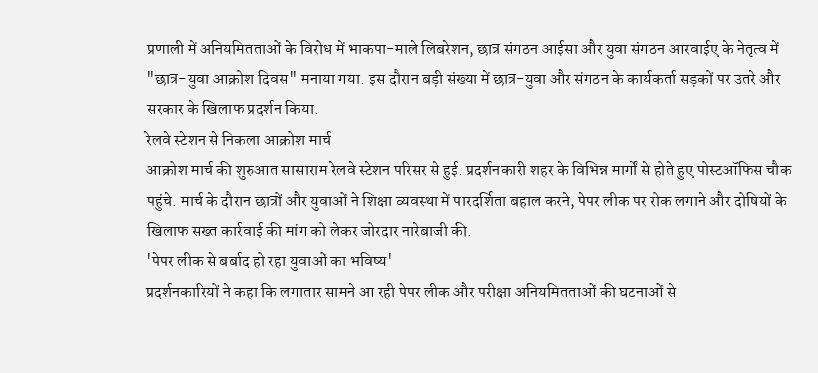प्रणाली में अनियमितताओं के विरोध में भाकपा-माले लिबरेशन, छात्र संगठन आईसा और युवा संगठन आरवाईए के नेतृत्व में "छात्र-युवा आक्रोश दिवस" मनाया गया. इस दौरान बड़ी संख्या में छात्र-युवा और संगठन के कार्यकर्ता सड़कों पर उतरे और सरकार के खिलाफ प्रदर्शन किया.
रेलवे स्टेशन से निकला आक्रोश मार्च
आक्रोश मार्च की शुरुआत सासाराम रेलवे स्टेशन परिसर से हुई. प्रदर्शनकारी शहर के विभिन्न मार्गों से होते हुए पोस्टऑफिस चौक पहुंचे. मार्च के दौरान छात्रों और युवाओं ने शिक्षा व्यवस्था में पारदर्शिता बहाल करने, पेपर लीक पर रोक लगाने और दोषियों के खिलाफ सख्त कार्रवाई की मांग को लेकर जोरदार नारेबाजी की.
'पेपर लीक से बर्बाद हो रहा युवाओं का भविष्य'
प्रदर्शनकारियों ने कहा कि लगातार सामने आ रही पेपर लीक और परीक्षा अनियमितताओं की घटनाओं से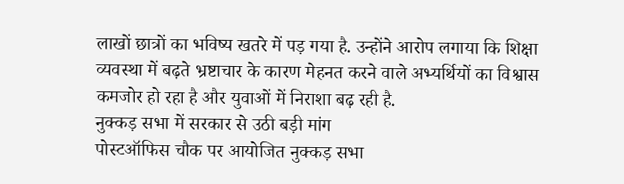लाखों छात्रों का भविष्य खतरे में पड़ गया है. उन्होंने आरोप लगाया कि शिक्षा व्यवस्था में बढ़ते भ्रष्टाचार के कारण मेहनत करने वाले अभ्यर्थियों का विश्वास कमजोर हो रहा है और युवाओं में निराशा बढ़ रही है.
नुक्कड़ सभा में सरकार से उठी बड़ी मांग
पोस्टऑफिस चौक पर आयोजित नुक्कड़ सभा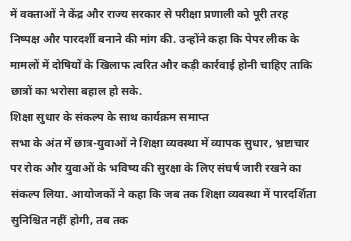में वक्ताओं ने केंद्र और राज्य सरकार से परीक्षा प्रणाली को पूरी तरह निष्पक्ष और पारदर्शी बनाने की मांग की. उन्होंने कहा कि पेपर लीक के मामलों में दोषियों के खिलाफ त्वरित और कड़ी कार्रवाई होनी चाहिए ताकि छात्रों का भरोसा बहाल हो सके.
शिक्षा सुधार के संकल्प के साथ कार्यक्रम समाप्त
सभा के अंत में छात्र-युवाओं ने शिक्षा व्यवस्था में व्यापक सुधार, भ्रष्टाचार पर रोक और युवाओं के भविष्य की सुरक्षा के लिए संघर्ष जारी रखने का संकल्प लिया. आयोजकों ने कहा कि जब तक शिक्षा व्यवस्था में पारदर्शिता सुनिश्चित नहीं होगी, तब तक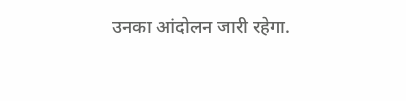उनका आंदोलन जारी रहेगा.